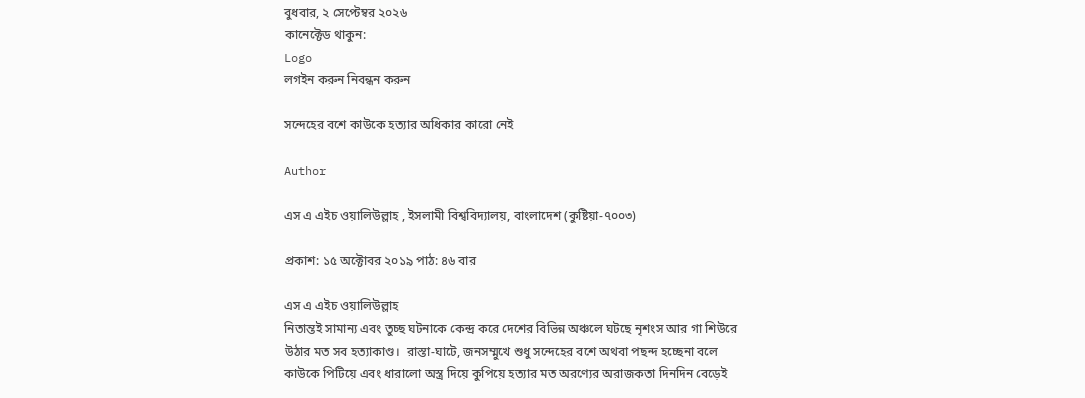বুধবার, ২ সেপ্টেম্বর ২০২৬
কানেক্টেড থাকুন:
Logo
লগইন করুন নিবন্ধন করুন

সন্দেহের বশে কাউকে হত্যার অধিকার কারো নেই

Author

এস এ এইচ ওয়ালিউল্লাহ , ইসলামী বিশ্ববিদ্যালয়, বাংলাদেশ (কুষ্টিয়া-৭০০৩)

প্রকাশ: ১৫ অক্টোবর ২০১৯ পাঠ: ৪৬ বার

এস এ এইচ ওয়ালিউল্লাহ
নিতান্তই সামান্য এবং তুচ্ছ ঘটনাকে কেন্দ্র করে দেশের বিভিন্ন অঞ্চলে ঘটছে নৃশংস আর গা শিউরে উঠার মত সব হত্যাকাণ্ড।  রাস্তা-ঘাটে, জনসম্মুখে শুধু সন্দেহের বশে অথবা পছন্দ হচ্ছেনা বলে কাউকে পিটিয়ে এবং ধারালো অস্ত্র দিয়ে কুপিয়ে হত্যার মত অরণ্যের অরাজকতা দিনদিন বেড়েই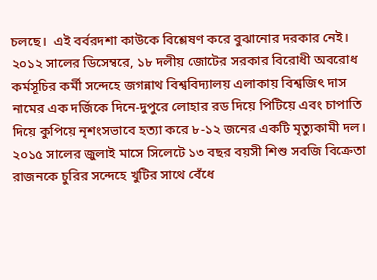চলছে।  এই বর্বরদশা কাউকে বিশ্লেষণ করে বুঝানোর দরকার নেই।
২০১২ সালের ডিসেম্বরে, ১৮ দলীয় জোটের সরকার বিরোধী অবরোধ কর্মসূচির কর্মী সন্দেহে জগন্নাথ বিশ্ববিদ্যালয় এলাকায় বিশ্বজিৎ দাস নামের এক দর্জিকে দিনে-দুপুরে লোহার রড দিয়ে পিটিয়ে এবং চাপাতি দিয়ে কুপিয়ে নৃশংসভাবে হত্যা করে ৮-১২ জনের একটি মৃত্যুকামী দল।
২০১৫ সালের জুলাই মাসে সিলেটে ১৩ বছর বয়সী শিশু সবজি বিক্রেতা রাজনকে চুরির সন্দেহে খুটির সাথে বেঁধে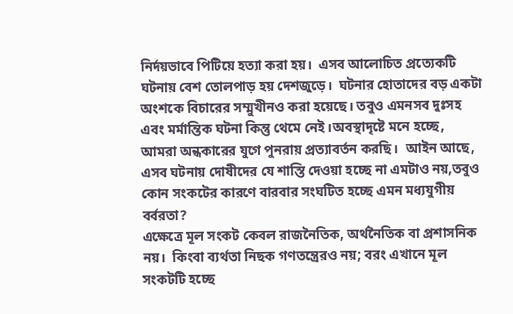নির্দয়ভাবে পিটিয়ে হত্যা করা হয়।  এসব আলোচিত প্রত্যেকটি ঘটনায় বেশ তোলপাড় হয় দেশজুড়ে।  ঘটনার হোতাদের বড় একটা অংশকে বিচারের সম্মুখীনও করা হয়েছে। তবুও এমনসব দুঃসহ এবং মর্মান্তিক ঘটনা কিন্তু থেমে নেই।অবস্থাদৃষ্টে মনে হচ্ছে, আমরা অন্ধকারের যুগে পুনরায় প্রত্যাবর্তন করছি।  আইন আছে, এসব ঘটনায় দোষীদের যে শাস্তি দেওয়া হচ্ছে না এমটাও নয়,তবুও কোন সংকটের কারণে বারবার সংঘটিত হচ্ছে এমন মধ্যযুগীয় বর্বরতা?
এক্ষেত্রে মূল সংকট কেবল রাজনৈতিক, অর্থনৈতিক বা প্রশাসনিক নয়।  কিংবা ব্যর্থতা নিছক গণতন্ত্রেরও নয়; বরং এখানে মূল সংকটটি হচ্ছে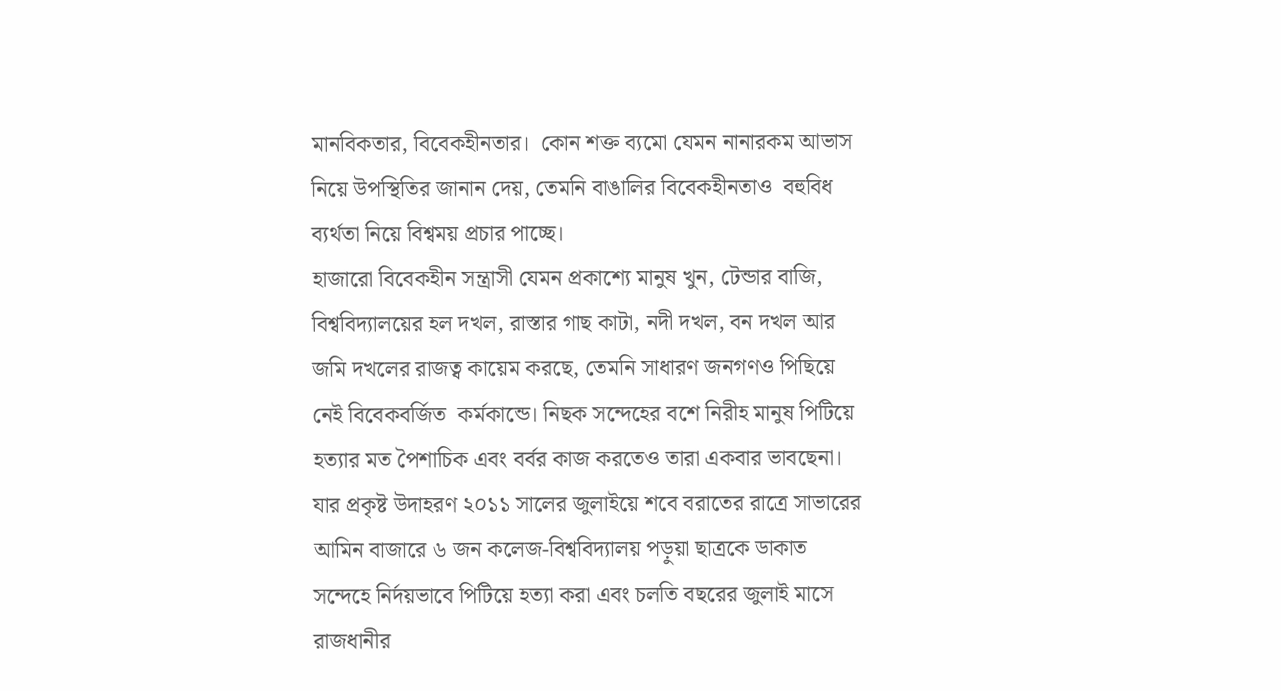মানবিকতার, বিবেকহীনতার।  কোন শক্ত ব্যমো যেমন নানারকম আভাস নিয়ে উপস্থিতির জানান দেয়, তেমনি বাঙালির বিবেকহীনতাও  বহুবিধ ব্যর্থতা নিয়ে বিশ্বময় প্রচার পাচ্ছে।
হাজারো বিবেকহীন সন্ত্রাসী যেমন প্রকাশ্যে মানুষ খুন, টেন্ডার বাজি, বিশ্ববিদ্যালয়ের হল দখল, রাস্তার গাছ কাটা, নদী দখল, বন দখল আর জমি দখলের রাজত্ব কায়েম করছে, তেমনি সাধারণ জনগণও পিছিয়ে নেই বিবেকবর্জিত  কর্মকান্ডে। নিছক সন্দেহের বশে নিরীহ মানুষ পিটিয়ে হত্যার মত পৈশাচিক এবং বর্বর কাজ করতেও তারা একবার ভাবছেনা।  যার প্রকৃষ্ট উদাহরণ ২০১১ সালের জুলাইয়ে শবে বরাতের রাত্রে সাভারের আমিন বাজারে ৬ জন কলেজ-বিশ্ববিদ্যালয় পড়ুয়া ছাত্রকে ডাকাত সন্দেহে নির্দয়ভাবে পিটিয়ে হত্যা করা এবং চলতি বছরের জুলাই মাসে রাজধানীর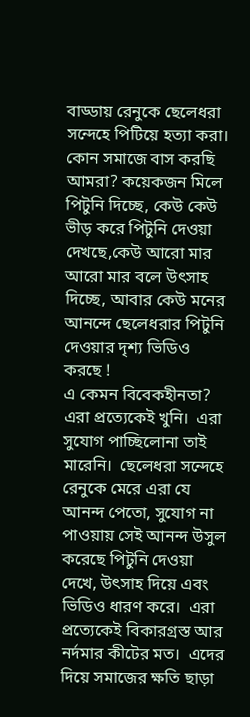বাড্ডায় রেনুকে ছেলেধরা সন্দেহে পিটিয়ে হত্যা করা।
কোন সমাজে বাস করছি আমরা? কয়েকজন মিলে পিটুনি দিচ্ছে, কেউ কেউ ভীড় করে পিটুনি দেওয়া দেখছে,কেউ আরো মার আরো মার বলে উৎসাহ দিচ্ছে, আবার কেউ মনের আনন্দে ছেলেধরার পিটুনি দেওয়ার দৃশ্য ভিডিও করছে !
এ কেমন বিবেকহীনতা? এরা প্রত্যেকেই খুনি।  এরা সুযোগ পাচ্ছিলোনা তাই মারেনি।  ছেলেধরা সন্দেহে রেনুকে মেরে এরা যে আনন্দ পেতো, সুযোগ না পাওয়ায় সেই আনন্দ উসুল করেছে পিটুনি দেওয়া দেখে, উৎসাহ দিয়ে এবং ভিডিও ধারণ করে।  এরা প্রত্যেকেই বিকারগ্রস্ত আর নর্দমার কীটের মত।  এদের দিয়ে সমাজের ক্ষতি ছাড়া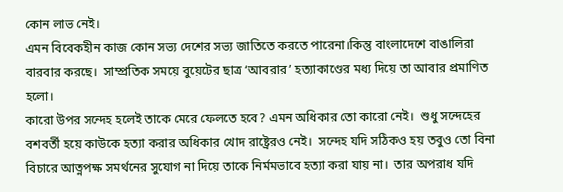কোন লাভ নেই।
এমন বিবেকহীন কাজ কোন সভ্য দেশের সভ্য জাতিতে করতে পারেনা।কিন্তু বাংলাদেশে বাঙালিরা বারবার করছে।  সাম্প্রতিক সময়ে বুয়েটের ছাত্র ‘আবরার’ হত্যাকাণ্ডের মধ্য দিয়ে তা আবার প্রমাণিত হলো।
কারো উপর সন্দেহ হলেই তাকে মেরে ফেলতে হবে? এমন অধিকার তো কারো নেই।  শুধু সন্দেহের বশবর্তী হয়ে কাউকে হত্যা করার অধিকার খোদ রাষ্ট্রেরও নেই।  সন্দেহ যদি সঠিকও হয় তবুও তো বিনা বিচারে আত্নপক্ষ সমর্থনের সুযোগ না দিয়ে তাকে নির্মমভাবে হত্যা করা যায় না।  তার অপরাধ যদি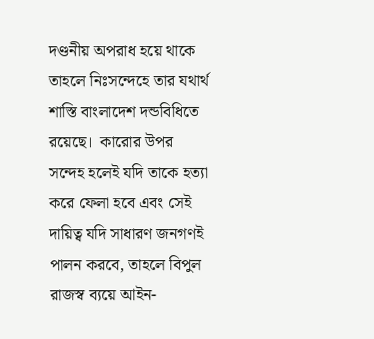দণ্ডনীয় অপরাধ হয়ে থাকে তাহলে নিঃসন্দেহে তার যথার্থ শাস্তি বাংলাদেশ দন্ডবিধিতে রয়েছে।  কারোর উপর সন্দেহ হলেই যদি তাকে হত্যা করে ফেলা হবে এবং সেই দায়িত্ব যদি সাধারণ জনগণই পালন করবে, তাহলে বিপুল রাজস্ব ব্যয়ে আইন-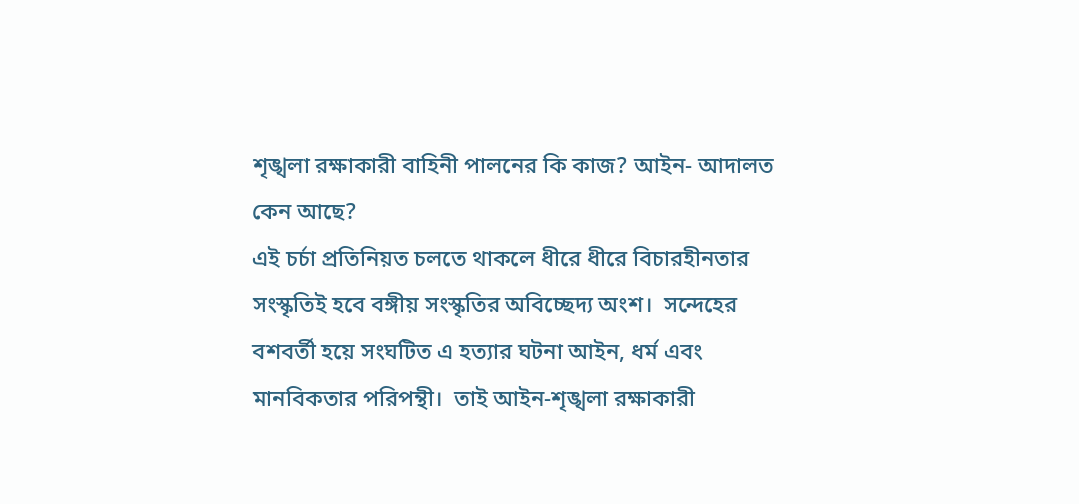শৃঙ্খলা রক্ষাকারী বাহিনী পালনের কি কাজ? আইন- আদালত কেন আছে?
এই চর্চা প্রতিনিয়ত চলতে থাকলে ধীরে ধীরে বিচারহীনতার সংস্কৃতিই হবে বঙ্গীয় সংস্কৃতির অবিচ্ছেদ্য অংশ।  সন্দেহের বশবর্তী হয়ে সংঘটিত এ হত্যার ঘটনা আইন, ধর্ম এবং মানবিকতার পরিপন্থী।  তাই আইন-শৃঙ্খলা রক্ষাকারী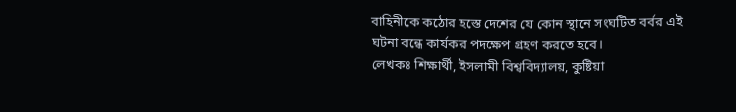বাহিনীকে কঠোর হস্তে দেশের যে কোন স্থানে সংঘটিত বর্বর এই ঘটনা বন্ধে কার্যকর পদক্ষেপ গ্রহণ করতে হবে।
লেখকঃ শিক্ষার্থী, ইসলামী বিশ্ববিদ্যালয়, কুষ্টিয়া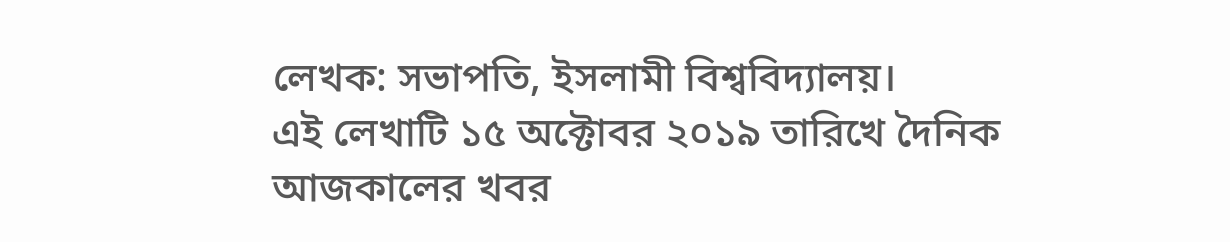লেখক: সভাপতি, ইসলামী বিশ্ববিদ্যালয়।
এই লেখাটি ১৫ অক্টোবর ২০১৯ তারিখে দৈনিক আজকালের খবর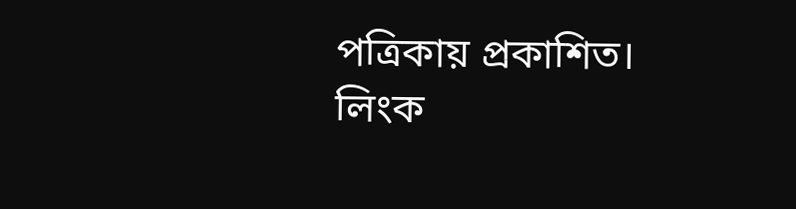পত্রিকায় প্রকাশিত।
লিংক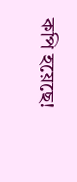কপি হয়েছে!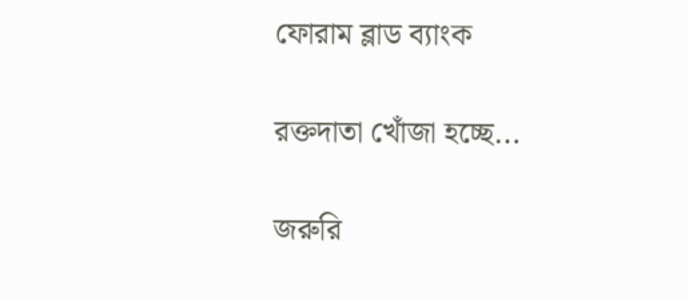ফোরাম ব্লাড ব্যাংক

রক্তদাতা খোঁজা হচ্ছে...

জরুরি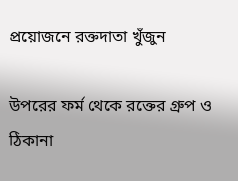প্রয়োজনে রক্তদাতা খুঁজুন

উপরের ফর্ম থেকে রক্তের গ্রুপ ও ঠিকানা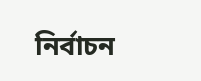নির্বাচন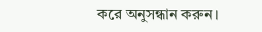করে অনুসন্ধান করুন।